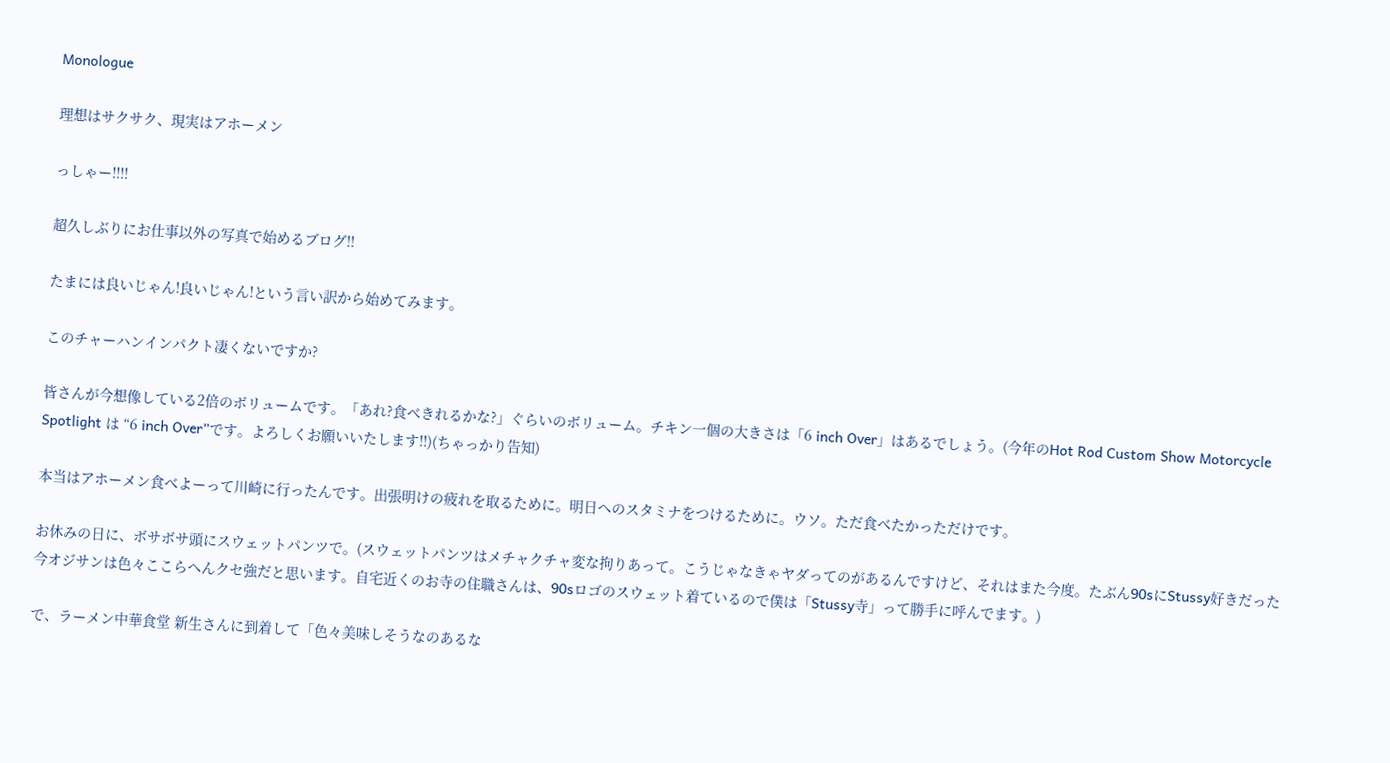Monologue

理想はサクサク、現実はアホーメン

っしゃー!!!!

超久しぶりにお仕事以外の写真で始めるブログ!!

たまには良いじゃん!良いじゃん!という言い訳から始めてみます。

このチャーハンインパクト凄くないですか?

皆さんが今想像している2倍のボリュームです。「あれ?食べきれるかな?」ぐらいのボリューム。チキン一個の大きさは「6 inch Over」はあるでしょう。(今年のHot Rod Custom Show Motorcycle Spotlight は “6 inch Over”です。よろしくお願いいたします!!)(ちゃっかり告知)

本当はアホーメン食べよーって川崎に行ったんです。出張明けの疲れを取るために。明日へのスタミナをつけるために。ウソ。ただ食べたかっただけです。

お休みの日に、ボサボサ頭にスウェットパンツで。(スウェットパンツはメチャクチャ変な拘りあって。こうじゃなきゃヤダってのがあるんですけど、それはまた今度。たぶん90sにStussy好きだった今オジサンは色々ここらへんクセ強だと思います。自宅近くのお寺の住職さんは、90sロゴのスウェット着ているので僕は「Stussy寺」って勝手に呼んでます。)

で、ラーメン中華食堂 新生さんに到着して「色々美味しそうなのあるな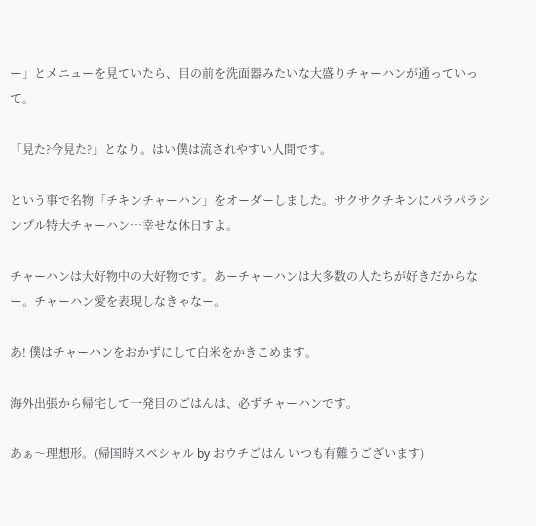ー」とメニューを見ていたら、目の前を洗面器みたいな大盛りチャーハンが通っていって。

「見た?今見た?」となり。はい僕は流されやすい人間です。

という事で名物「チキンチャーハン」をオーダーしました。サクサクチキンにパラパラシンプル特大チャーハン…幸せな休日すよ。

チャーハンは大好物中の大好物です。あーチャーハンは大多数の人たちが好きだからなー。チャーハン愛を表現しなきゃなー。

あ! 僕はチャーハンをおかずにして白米をかきこめます。

海外出張から帰宅して一発目のごはんは、必ずチャーハンです。

あぁ〜理想形。(帰国時スペシャル by おウチごはん いつも有難うございます)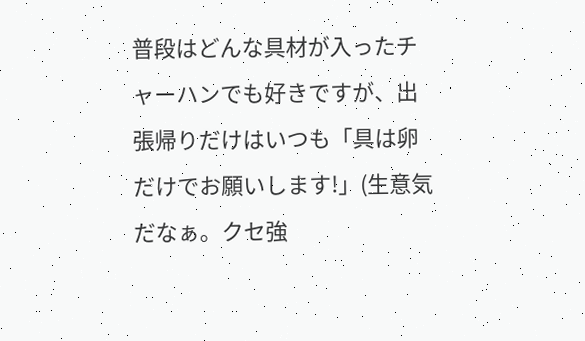普段はどんな具材が入ったチャーハンでも好きですが、出張帰りだけはいつも「具は卵だけでお願いします!」(生意気だなぁ。クセ強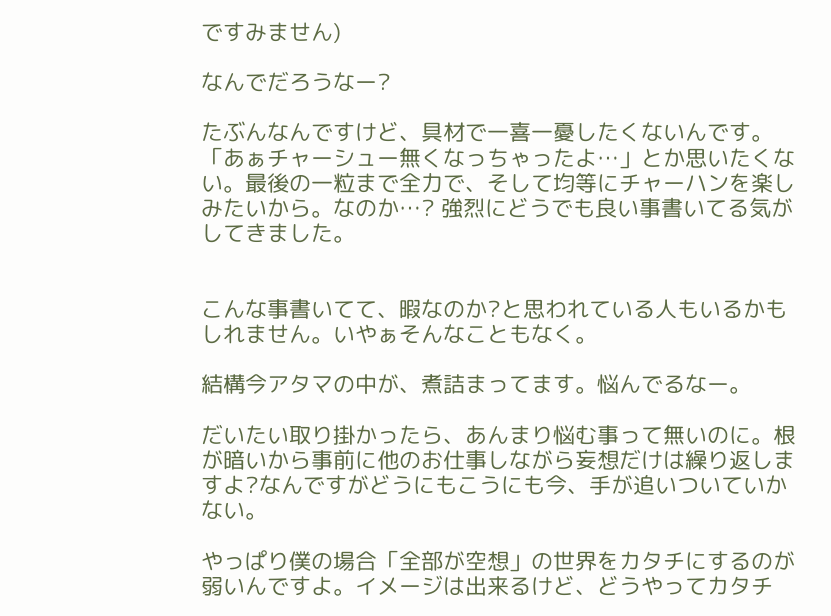ですみません)

なんでだろうなー?

たぶんなんですけど、具材で一喜一憂したくないんです。「あぁチャーシュー無くなっちゃったよ…」とか思いたくない。最後の一粒まで全力で、そして均等にチャーハンを楽しみたいから。なのか…? 強烈にどうでも良い事書いてる気がしてきました。


こんな事書いてて、暇なのか?と思われている人もいるかもしれません。いやぁそんなこともなく。

結構今アタマの中が、煮詰まってます。悩んでるなー。

だいたい取り掛かったら、あんまり悩む事って無いのに。根が暗いから事前に他のお仕事しながら妄想だけは繰り返しますよ?なんですがどうにもこうにも今、手が追いついていかない。

やっぱり僕の場合「全部が空想」の世界をカタチにするのが弱いんですよ。イメージは出来るけど、どうやってカタチ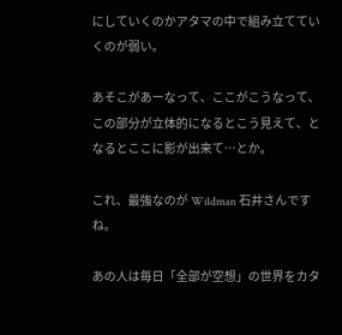にしていくのかアタマの中で組み立てていくのが弱い。

あそこがあーなって、ここがこうなって、この部分が立体的になるとこう見えて、となるとここに影が出来て…とか。

これ、最強なのが Wildman 石井さんですね。

あの人は毎日「全部が空想」の世界をカタ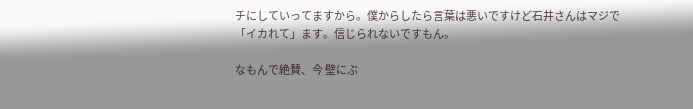チにしていってますから。僕からしたら言葉は悪いですけど石井さんはマジで「イカれて」ます。信じられないですもん。

なもんで絶賛、今 壁にぶ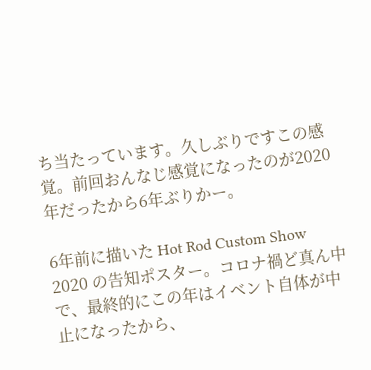ち当たっています。久しぶりですこの感覚。前回おんなじ感覚になったのが2020年だったから6年ぶりかー。

6年前に描いた Hot Rod Custom Show 2020 の告知ポスター。コロナ禍ど真ん中で、最終的にこの年はイベント自体が中止になったから、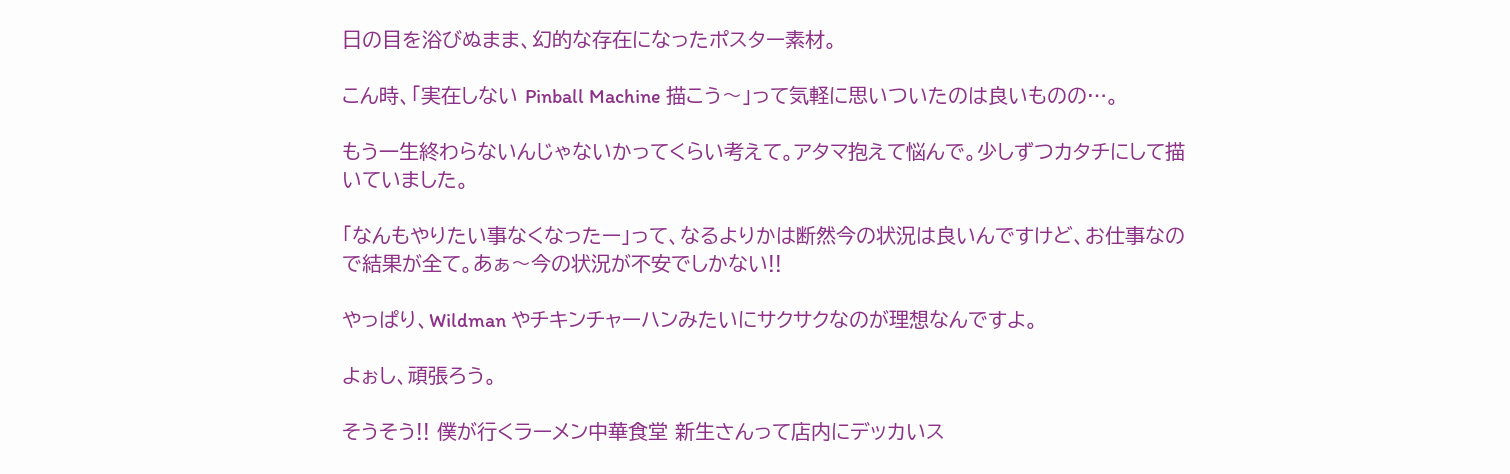日の目を浴びぬまま、幻的な存在になったポスター素材。

こん時、「実在しない Pinball Machine 描こう〜」って気軽に思いついたのは良いものの…。

もう一生終わらないんじゃないかってくらい考えて。アタマ抱えて悩んで。少しずつカタチにして描いていました。

「なんもやりたい事なくなったー」って、なるよりかは断然今の状況は良いんですけど、お仕事なので結果が全て。あぁ〜今の状況が不安でしかない!!

やっぱり、Wildman やチキンチャーハンみたいにサクサクなのが理想なんですよ。

よぉし、頑張ろう。

そうそう!! 僕が行くラーメン中華食堂 新生さんって店内にデッカいス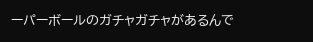ーパーボールのガチャガチャがあるんで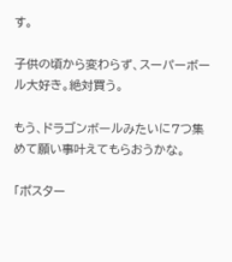す。

子供の頃から変わらず、スーパーボール大好き。絶対買う。

もう、ドラゴンボールみたいに7つ集めて願い事叶えてもらおうかな。

「ポスター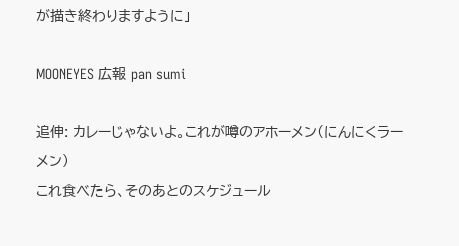が描き終わりますように」

MOONEYES 広報 pan sumi

追伸: カレーじゃないよ。これが噂のアホーメン(にんにくラーメン)
これ食べたら、そのあとのスケジュール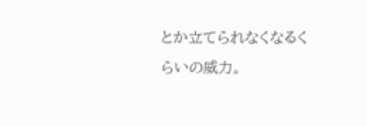とか立てられなくなるくらいの威力。